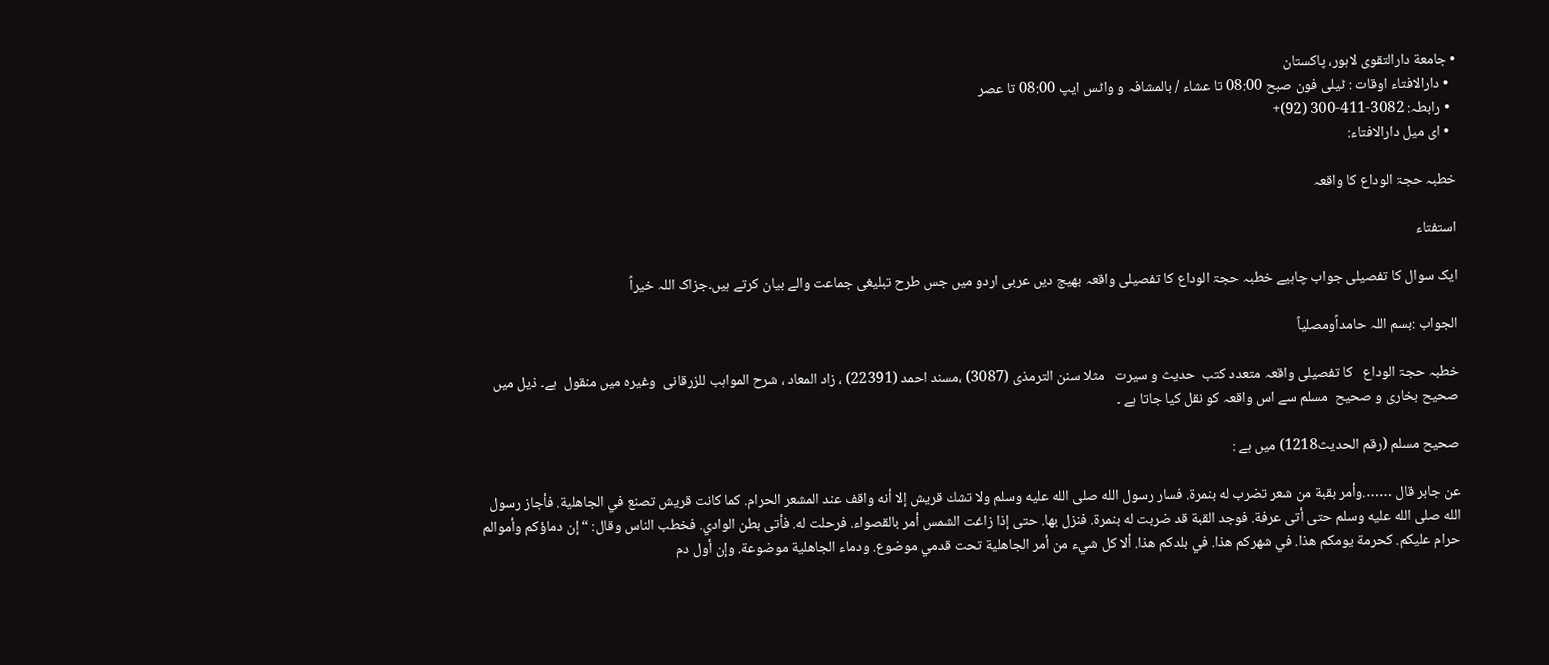• جامعة دارالتقوی لاہور، پاکستان
  • دارالافتاء اوقات : ٹیلی فون صبح 08:00 تا عشاء / بالمشافہ و واٹس ایپ 08:00 تا عصر
  • رابطہ: 3082-411-300 (92)+
  • ای میل دارالافتاء:

خطبہ حجۃ الوداع کا واقعہ

استفتاء

ایک سوال کا تفصیلی جواب چاہیے خطبہ حجۃ الوداع کا تفصیلی واقعہ بھیج دیں عربی اردو میں جس طرح تبلیغی جماعت والے بیان کرتے ہیں۔جزاک اللہ خیراً

الجواب :بسم اللہ حامداًومصلیاً

خطبہ حجۃ الوداع   کا تفصیلی واقعہ متعدد کتب  حدیث و سیرت   مثلا سنن الترمذی (3087) ،مسند احمد (22391) ، زاد المعاد ، شرح المواہب للزرقانی  وغیرہ میں منقول  ہے۔ ذیل میں  صحیح بخاری و صحیح  مسلم سے اس واقعہ کو نقل کیا جاتا ہے ۔

صحیح مسلم (رقم الحدیث1218) میں ہے :

عن جابر قال …….وأمر بقبة من شعر تضرب له ‌بنمرة. فسار رسول الله صلى الله عليه وسلم ولا تشك قريش إلا أنه واقف عند المشعر الحرام. كما كانت قريش تصنع في الجاهلية. فأجاز رسول الله صلى الله عليه وسلم حتى أتى عرفة. فوجد القبة قد ضربت له ‌بنمرة. فنزل بها. حتى إذا زاغت الشمس أمر بالقصواء. فرحلت له. فأتى بطن الوادي. فخطب الناس وقال: “إن دماؤكم وأموالم حرام عليكم. كحرمة يومكم هذا. في شهركم هذا. في بلدكم هذا. ألا كل شيء من أمر الجاهلية تحت قدمي موضوع. ودماء الجاهلية موضوعة. وإن أول دم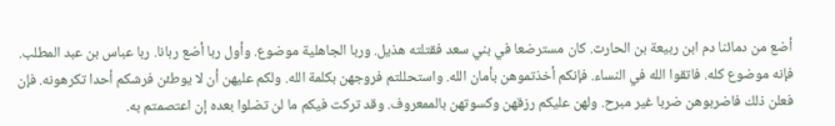أضع من دمائنا دم ابن ربيعة بن الحارث. كان مسترضعا في بني سعد فقتلته هذيل. وربا الجاهلية موضوع. وأول ربا أضع ربانا. ربا عباس بن عبد المطلب. فإنه موضوع كله. فاتقوا الله في النساء. فإنكم أخذتموهن بأمان الله. واستحللتم فروجهن بكلمة الله. ولكم عليهن أن لا يوطئن فرشكم أحدا تكرهونه. فإن فعلن ذلك فاضربوهن ضربا غير مبرح. ولهن عليكم رزقهن وكسوتهن بالممعروف. وقد تركت فيكم ما لن تضلوا بعده إن اعتصمتم به.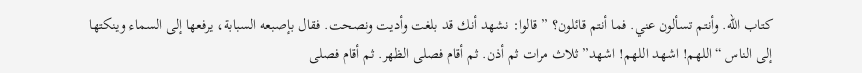كتاب الله. وأنتم تسألون عني. فما أنتم قائلون؟ ” قالوا: نشهد أنك قد بلغت وأديت ونصحت. فقال بإصبعه السبابة، يرفعها إلى السماء وينكتها إلى الناس “اللهم! اشهد اللهم! اشهد” ثلاث مرات ثم أذن. ثم أقام فصلى الظهر. ثم أقام فصلى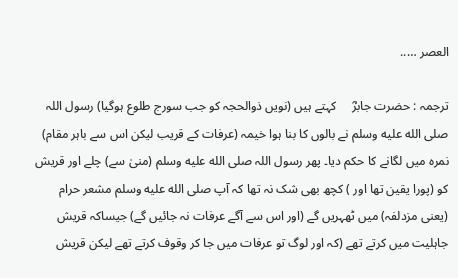العصر …..

ترجمہ : حضرت جابرؓ     کہتے ہیں (نویں ذوالحجہ کو جب سورج طلوع ہوگیا) رسول اللہ صلى الله عليه وسلم نے بالوں کا بنا ہوا خیمہ (عرفات کے قریب لیکن اس سے باہر مقام) نمرہ میں لگانے کا حکم دیا۔ پھر رسول اللہ صلى الله عليه وسلم (منیٰ سے) چلے اور قریش کو (پورا یقین تھا اور ) کچھ بھی شک نہ تھا کہ آپ صلى الله عليه وسلم مشعر حرام (یعنی مزدلفہ) میں ٹھہریں گے (اور اس سے آگے عرفات نہ جائیں گے) جیساکہ قریش جاہلیت میں کرتے تھے (کہ اور لوگ تو عرفات میں جا کر وقوف کرتے تھے لیکن قریش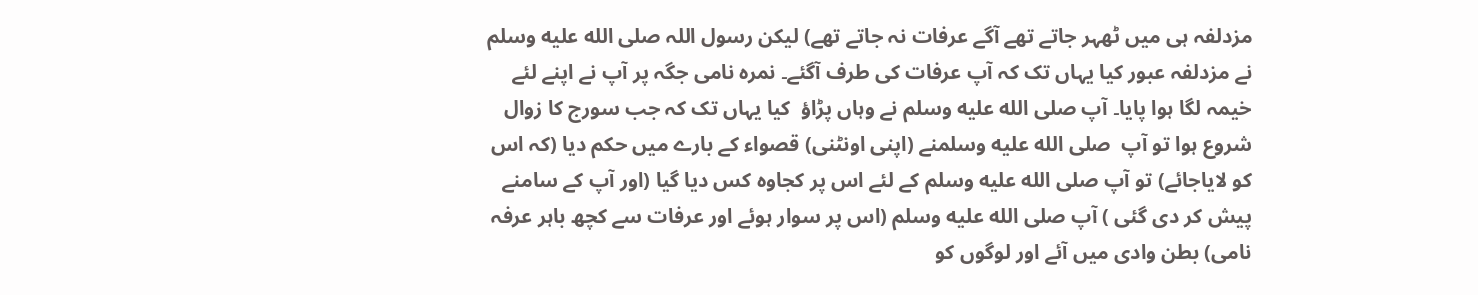مزدلفہ ہی میں ٹھہر جاتے تھے آگے عرفات نہ جاتے تھے) لیکن رسول اللہ صلى الله عليه وسلم نے مزدلفہ عبور کیا یہاں تک کہ آپ عرفات کی طرف آگئے۔ نمرہ نامی جگہ پر آپ نے اپنے لئے خیمہ لگا ہوا پایا۔ آپ صلى الله عليه وسلم نے وہاں پڑاؤ  کیا یہاں تک کہ جب سورج کا زوال شروع ہوا تو آپ  صلى الله عليه وسلمنے (اپنی اونٹنی) قصواء کے بارے میں حکم دیا (کہ اس کو لایاجائے) تو آپ صلى الله عليه وسلم کے لئے اس پر کجاوہ کس دیا گیا (اور آپ کے سامنے پیش کر دی گئی ) آپ صلى الله عليه وسلم (اس پر سوار ہوئے اور عرفات سے کچھ باہر عرفہ نامی) بطن وادی میں آئے اور لوگوں کو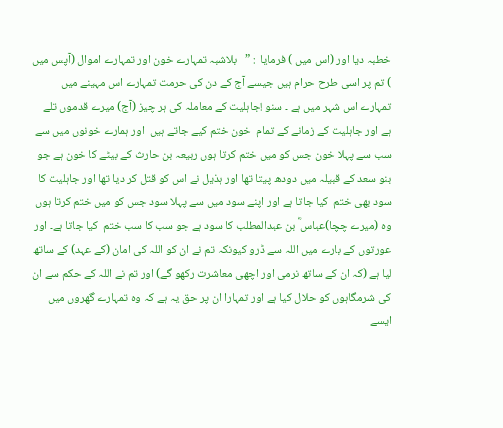خطبہ دیا اور (اس میں ) فرمایا  : ”   بلاشبہ تمہارے خون اور تمہارے اموال (آپس میں ) تم پر اسی طرح حرام ہیں جیسے آج کے دن کی حرمت تمہارے اس مہینے میں تمہارے اس شہر میں ہے ۔ سنو !جاہلیت کے معاملہ کی ہر چیز (آج) میرے قدموں تلے ہے اور جاہلیت کے زمانے کے تمام  خون ختم کیے جاتے ہیں  اور ہمارے خونوں میں سے سب سے پہلا خون جس کو میں ختم کرتا ہوں ربیعہ بن حارث کے بیٹے کا خون ہے جو بنو سعد کے قبیلہ میں دودھ پیتا تھا اور ہذیل نے اس کو قتل کر دیا تھا اور جاہلیت کا سود بھی ختم  کیا جاتا ہے اور اپنے سود میں سے پہلا سود جس کو میں ختم کرتا ہوں وہ (میرے چچا)عباس ؓ بن عبدالمطلب کا سود ہے جو سب کا سب ختم  کیا جاتا ہے۔ اور عورتوں کے بارے میں اللہ سے ڈرو کیونکہ تم نے ان کو اللہ کی امان (کے عہد) کے ساتھ لیا ہے (کہ ان کے ساتھ نرمی اور اچھی معاشرت رکھو گے) اور تم نے اللہ کے حکم سے ان کی شرمگاہوں کو حلال کیا ہے اور تمہارا ان پر حق یہ ہے کہ وہ تمہارے گھروں میں ایسے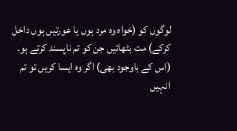لوگوں کو (خواہ وہ مرد ہوں یا عورتیں ہوں داخل کرکے) مت بٹھائیں جن کو تم ناپسند کرتے ہو۔ (اس کے باوجود بھی) اگر وہ ایسا کریں تو تم انہیں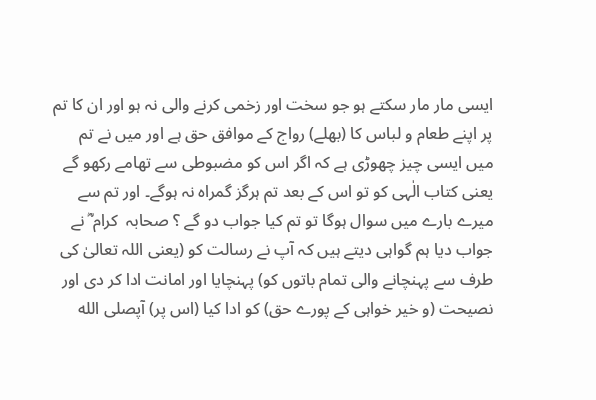ایسی مار مار سکتے ہو جو سخت اور زخمی کرنے والی نہ ہو اور ان کا تم پر اپنے طعام و لباس کا (بھلے) رواج کے موافق حق ہے اور میں نے تم میں ایسی چیز چھوڑی ہے کہ اگر اس کو مضبوطی سے تھامے رکھو گے یعنی کتاب الٰہی کو تو اس کے بعد تم ہرگز گمراہ نہ ہوگے۔ اور تم سے میرے بارے میں سوال ہوگا تو تم کیا جواب دو گے ؟ صحابہ  کرام ؓ نے جواب دیا ہم گواہی دیتے ہیں کہ آپ نے رسالت کو (یعنی اللہ تعالیٰ کی طرف سے پہنچانے والی تمام باتوں کو) پہنچایا اور امانت ادا کر دی اور نصیحت (و خیر خواہی کے پورے حق) کو ادا کیا (اس پر) آپصلى الله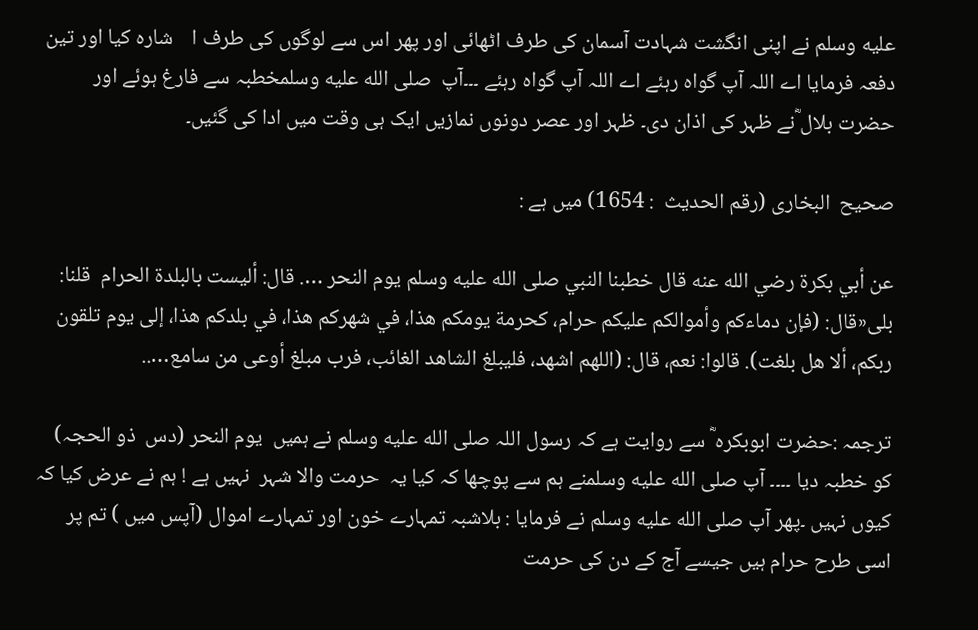عليه وسلم نے اپنی انگشت شہادت آسمان کی طرف اٹھائی اور پھر اس سے لوگوں کی طرف ا    شارہ کیا اور تین دفعہ فرمایا اے اللہ آپ گواہ رہئے اے اللہ آپ گواہ رہئے ۔۔۔آپ  صلى الله عليه وسلمخطبہ سے فارغ ہوئے اور حضرت بلال ؓنے ظہر کی اذان دی۔ ظہر اور عصر دونوں نمازیں ایک ہی وقت میں ادا کی گئیں۔

صحيح  البخاری (رقم الحديث  : 1654) میں ہے :

عن أبي بكرة رضي الله عنه قال خطبنا النبي صلى الله عليه وسلم يوم النحر …. قال: أليست بالبلدة الحرام  قلنا: بلى«قال: (فإن دماءكم وأموالكم عليكم حرام، كحرمة يومكم هذا، في شهركم هذا، في بلدكم هذا، إلى يوم تلقون ربكم، ‌ألا هل بلغت). قالوا: نعم، قال: (اللهم اشهد، فليبلغ ‌الشاهد ‌الغائب، فرب مبلغ أوعى من سامع…..

ترجمہ :حضرت ابوبکرہ ؓ سے روایت ہے کہ رسول اللہ صلى الله عليه وسلم نے ہمیں  یوم النحر (دس  ذو الحجہ) کو خطبہ دیا ۔۔۔۔ آپ صلى الله عليه وسلمنے ہم سے پوچھا کہ کیا یہ  حرمت والا شہر  نہیں ہے ! ہم نے عرض کیا کہ کیوں نہیں ۔پھر آپ صلى الله عليه وسلم نے فرمایا : بلاشبہ تمہارے خون اور تمہارے اموال (آپس میں ) تم پر اسی طرح حرام ہیں جیسے آج کے دن کی حرمت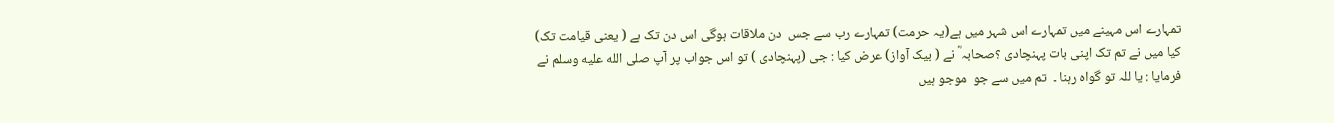تمہارے اس مہینے میں تمہارے اس شہر میں ہے(یہ حرمت) تمہارے رب سے جس  دن ملاقات ہوگی اس دن تک ہے ( یعنی قیامت تک) کیا میں نے تم تک اپنی بات پہنچادی ؟صحابہ ؓ نے ( بیک آواز) عرض کیا : جی (پہنچادی ) تو اس جواب پر آپ صلى الله عليه وسلم نے فرمایا : یا للہ تو گواہ رہنا ۔  تم میں سے جو  موجو ہیں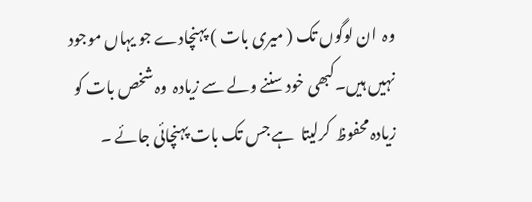وہ  ان لوگوں تک ( میری بات ) پہنچادے جو یہاں موجود نہیں ہیں۔کبھی خود سننے ولے سے زیادہ  وہ شخص بات کو  زیادہ محفوظ  کرلیتا  ہے جس تک بات پہنچائی جائے ۔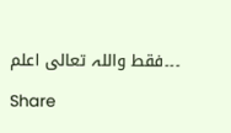۔۔۔فقط واللہ تعالی اعلم

Share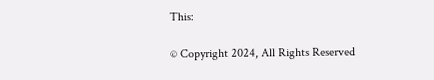This:

© Copyright 2024, All Rights Reserved